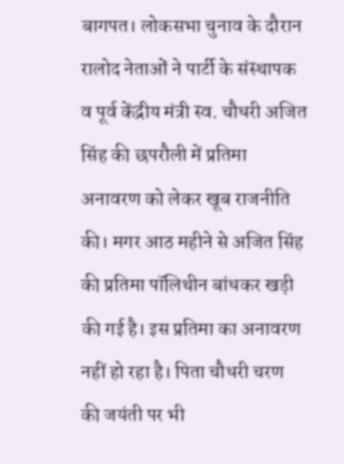बागपत। लोकसभा चुनाव के दौरान रालोद नेताओं ने पार्टी के संस्थापक व पूर्व केंद्रीय मंत्री स्व. चौधरी अजित सिंह की छपरौली में प्रतिमा अनावरण को लेकर खूब राजनीति की। मगर आठ महीने से अजित सिंह की प्रतिमा पॉलिथीन बांधकर खड़ी की गई है। इस प्रतिमा का अनावरण नहीं हो रहा है। पिता चौधरी चरण की जयंती पर भी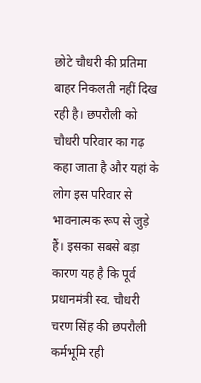छोटे चौधरी की प्रतिमा बाहर निकलती नहीं दिख रही है। छपरौली को चौधरी परिवार का गढ़ कहा जाता है और यहां के लोग इस परिवार से भावनात्मक रूप से जुड़े हैं। इसका सबसे बड़ा कारण यह है कि पूर्व प्रधानमंत्री स्व. चौधरी चरण सिंह की छपरौली कर्मभूमि रही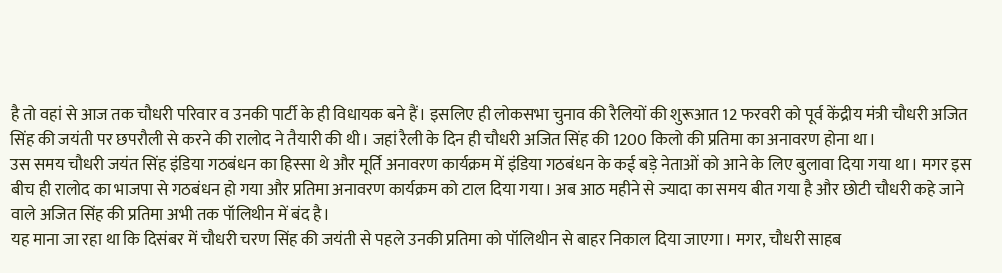है तो वहां से आज तक चौधरी परिवार व उनकी पार्टी के ही विधायक बने हैं। इसलिए ही लोकसभा चुनाव की रैलियों की शुरूआत 12 फरवरी को पूर्व केंद्रीय मंत्री चौधरी अजित सिंह की जयंती पर छपरौली से करने की रालोद ने तैयारी की थी। जहां रैली के दिन ही चौधरी अजित सिंह की 1200 किलो की प्रतिमा का अनावरण होना था।
उस समय चौधरी जयंत सिंह इंडिया गठबंधन का हिस्सा थे और मूर्ति अनावरण कार्यक्रम में इंडिया गठबंधन के कई बड़े नेताओं को आने के लिए बुलावा दिया गया था। मगर इस बीच ही रालोद का भाजपा से गठबंधन हो गया और प्रतिमा अनावरण कार्यक्रम को टाल दिया गया। अब आठ महीने से ज्यादा का समय बीत गया है और छोटी चौधरी कहे जाने वाले अजित सिंह की प्रतिमा अभी तक पॉलिथीन में बंद है।
यह माना जा रहा था कि दिसंबर में चौधरी चरण सिंह की जयंती से पहले उनकी प्रतिमा को पॉलिथीन से बाहर निकाल दिया जाएगा। मगर, चौधरी साहब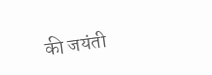की जयंती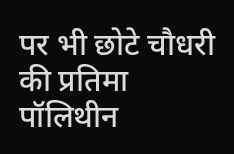पर भी छोटे चौधरी की प्रतिमा पॉलिथीन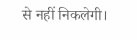से नहीं निकलेगी।